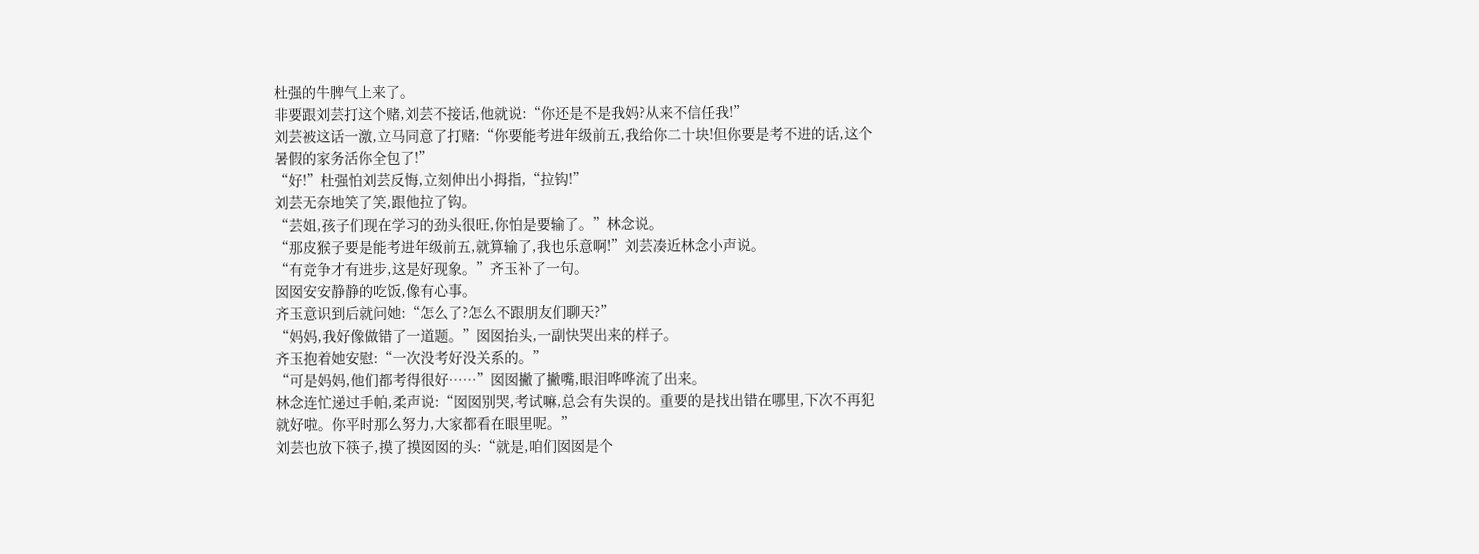杜强的牛脾气上来了。
非要跟刘芸打这个赌,刘芸不接话,他就说:“你还是不是我妈?从来不信任我!”
刘芸被这话一激,立马同意了打赌:“你要能考进年级前五,我给你二十块!但你要是考不进的话,这个暑假的家务活你全包了!”
“好!”杜强怕刘芸反悔,立刻伸出小拇指,“拉钩!”
刘芸无奈地笑了笑,跟他拉了钩。
“芸姐,孩子们现在学习的劲头很旺,你怕是要输了。”林念说。
“那皮猴子要是能考进年级前五,就算输了,我也乐意啊!”刘芸凑近林念小声说。
“有竞争才有进步,这是好现象。”齐玉补了一句。
囡囡安安静静的吃饭,像有心事。
齐玉意识到后就问她:“怎么了?怎么不跟朋友们聊天?”
“妈妈,我好像做错了一道题。”囡囡抬头,一副快哭出来的样子。
齐玉抱着她安慰:“一次没考好没关系的。”
“可是妈妈,他们都考得很好……”囡囡撇了撇嘴,眼泪哗哗流了出来。
林念连忙递过手帕,柔声说:“囡囡别哭,考试嘛,总会有失误的。重要的是找出错在哪里,下次不再犯就好啦。你平时那么努力,大家都看在眼里呢。”
刘芸也放下筷子,摸了摸囡囡的头:“就是,咱们囡囡是个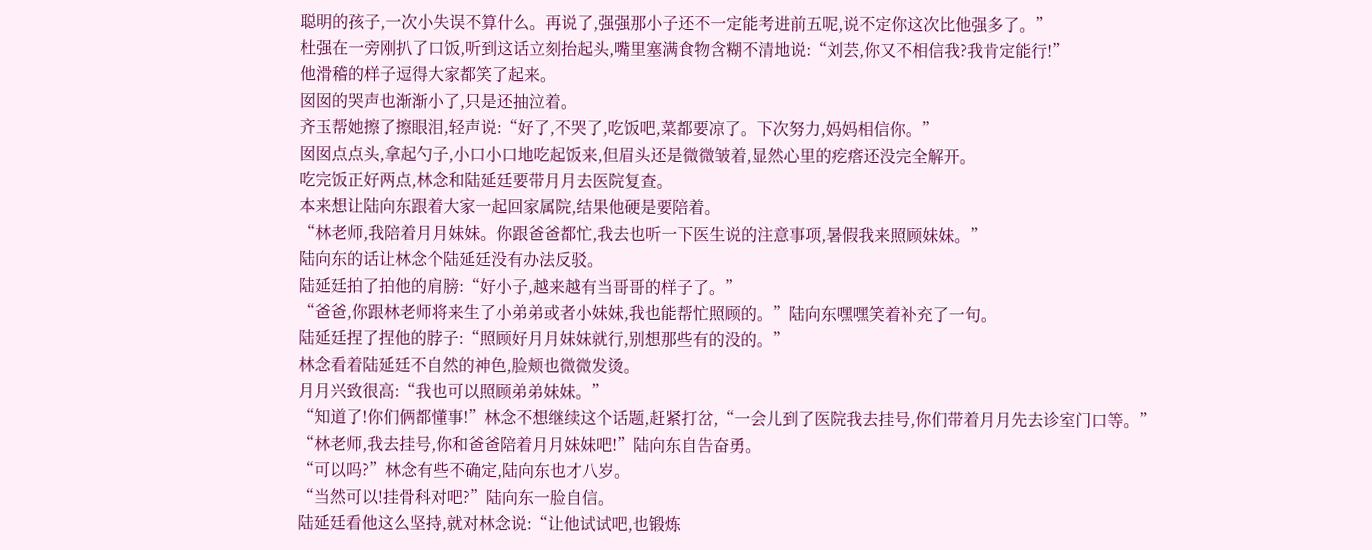聪明的孩子,一次小失误不算什么。再说了,强强那小子还不一定能考进前五呢,说不定你这次比他强多了。”
杜强在一旁刚扒了口饭,听到这话立刻抬起头,嘴里塞满食物含糊不清地说:“刘芸,你又不相信我?我肯定能行!”
他滑稽的样子逗得大家都笑了起来。
囡囡的哭声也渐渐小了,只是还抽泣着。
齐玉帮她擦了擦眼泪,轻声说:“好了,不哭了,吃饭吧,菜都要凉了。下次努力,妈妈相信你。”
囡囡点点头,拿起勺子,小口小口地吃起饭来,但眉头还是微微皱着,显然心里的疙瘩还没完全解开。
吃完饭正好两点,林念和陆延廷要带月月去医院复查。
本来想让陆向东跟着大家一起回家属院,结果他硬是要陪着。
“林老师,我陪着月月妹妹。你跟爸爸都忙,我去也听一下医生说的注意事项,暑假我来照顾妹妹。”
陆向东的话让林念个陆延廷没有办法反驳。
陆延廷拍了拍他的肩膀:“好小子,越来越有当哥哥的样子了。”
“爸爸,你跟林老师将来生了小弟弟或者小妹妹,我也能帮忙照顾的。”陆向东嘿嘿笑着补充了一句。
陆延廷捏了捏他的脖子:“照顾好月月妹妹就行,别想那些有的没的。”
林念看着陆延廷不自然的神色,脸颊也微微发烫。
月月兴致很高:“我也可以照顾弟弟妹妹。”
“知道了!你们俩都懂事!”林念不想继续这个话题,赶紧打岔,“一会儿到了医院我去挂号,你们带着月月先去诊室门口等。”
“林老师,我去挂号,你和爸爸陪着月月妹妹吧!”陆向东自告奋勇。
“可以吗?”林念有些不确定,陆向东也才八岁。
“当然可以!挂骨科对吧?”陆向东一脸自信。
陆延廷看他这么坚持,就对林念说:“让他试试吧,也锻炼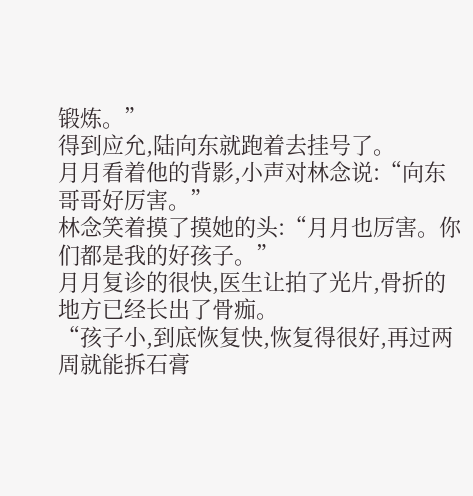锻炼。”
得到应允,陆向东就跑着去挂号了。
月月看着他的背影,小声对林念说:“向东哥哥好厉害。”
林念笑着摸了摸她的头:“月月也厉害。你们都是我的好孩子。”
月月复诊的很快,医生让拍了光片,骨折的地方已经长出了骨痂。
“孩子小,到底恢复快,恢复得很好,再过两周就能拆石膏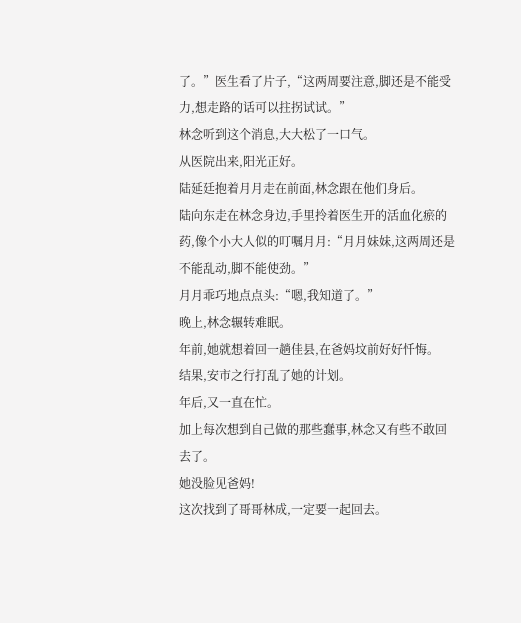了。”医生看了片子,“这两周要注意,脚还是不能受力,想走路的话可以拄拐试试。”
林念听到这个消息,大大松了一口气。
从医院出来,阳光正好。
陆延廷抱着月月走在前面,林念跟在他们身后。
陆向东走在林念身边,手里拎着医生开的活血化瘀的药,像个小大人似的叮嘱月月:“月月妹妹,这两周还是不能乱动,脚不能使劲。”
月月乖巧地点点头:“嗯,我知道了。”
晚上,林念辗转难眠。
年前,她就想着回一趟佳县,在爸妈坟前好好忏悔。
结果,安市之行打乱了她的计划。
年后,又一直在忙。
加上每次想到自己做的那些蠢事,林念又有些不敢回去了。
她没脸见爸妈!
这次找到了哥哥林成,一定要一起回去。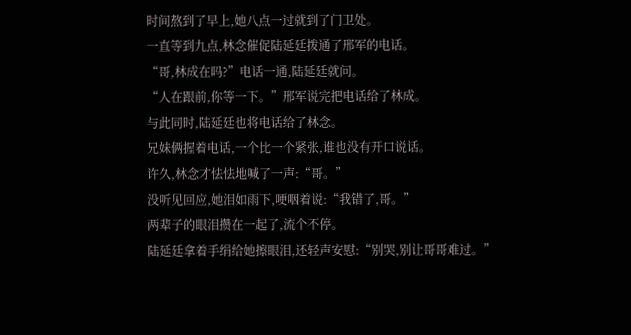时间熬到了早上,她八点一过就到了门卫处。
一直等到九点,林念催促陆延廷拨通了邢军的电话。
“哥,林成在吗?”电话一通,陆延廷就问。
“人在跟前,你等一下。”邢军说完把电话给了林成。
与此同时,陆延廷也将电话给了林念。
兄妹俩握着电话,一个比一个紧张,谁也没有开口说话。
许久,林念才怯怯地喊了一声:“哥。”
没听见回应,她泪如雨下,哽咽着说:“我错了,哥。”
两辈子的眼泪攒在一起了,流个不停。
陆延廷拿着手绢给她擦眼泪,还轻声安慰:“别哭,别让哥哥难过。”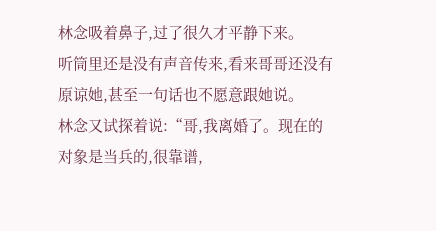林念吸着鼻子,过了很久才平静下来。
听筒里还是没有声音传来,看来哥哥还没有原谅她,甚至一句话也不愿意跟她说。
林念又试探着说:“哥,我离婚了。现在的对象是当兵的,很靠谱,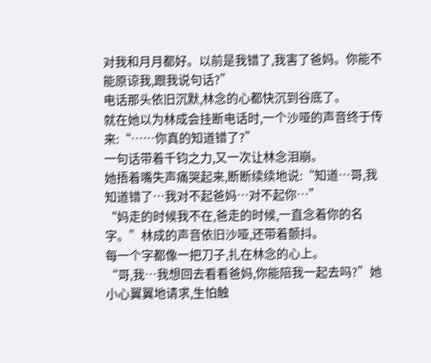对我和月月都好。以前是我错了,我害了爸妈。你能不能原谅我,跟我说句话?”
电话那头依旧沉默,林念的心都快沉到谷底了。
就在她以为林成会挂断电话时,一个沙哑的声音终于传来:“……你真的知道错了?”
一句话带着千钧之力,又一次让林念泪崩。
她捂着嘴失声痛哭起来,断断续续地说:“知道…哥,我知道错了…我对不起爸妈…对不起你…”
“妈走的时候我不在,爸走的时候,一直念着你的名字。”林成的声音依旧沙哑,还带着颤抖。
每一个字都像一把刀子,扎在林念的心上。
“哥,我…我想回去看看爸妈,你能陪我一起去吗?”她小心翼翼地请求,生怕触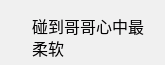碰到哥哥心中最柔软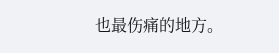也最伤痛的地方。